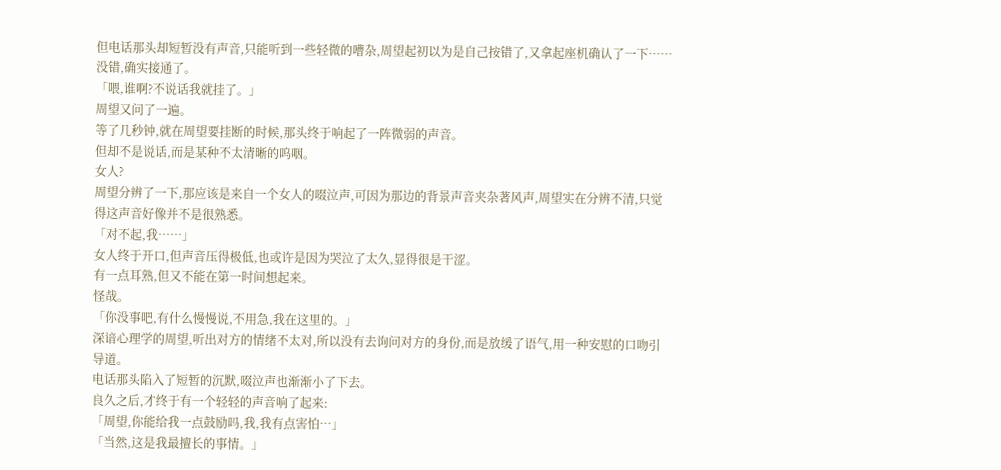但电话那头却短暂没有声音,只能听到一些轻微的嘈杂,周望起初以为是自己按错了,又拿起座机确认了一下……没错,确实接通了。
「喂,谁啊?不说话我就挂了。」
周望又问了一遍。
等了几秒钟,就在周望要挂断的时候,那头终于响起了一阵微弱的声音。
但却不是说话,而是某种不太清晰的呜咽。
女人?
周望分辨了一下,那应该是来自一个女人的啜泣声,可因为那边的背景声音夹杂著风声,周望实在分辨不清,只觉得这声音好像并不是很熟悉。
「对不起,我……」
女人终于开口,但声音压得极低,也或许是因为哭泣了太久,显得很是干涩。
有一点耳熟,但又不能在第一时间想起来。
怪哉。
「你没事吧,有什么慢慢说,不用急,我在这里的。」
深谙心理学的周望,听出对方的情绪不太对,所以没有去询问对方的身份,而是放缓了语气,用一种安慰的口吻引导道。
电话那头陷入了短暂的沉默,啜泣声也渐渐小了下去。
良久之后,才终于有一个轻轻的声音响了起来:
「周望,你能给我一点鼓励吗,我,我有点害怕…」
「当然,这是我最擅长的事情。」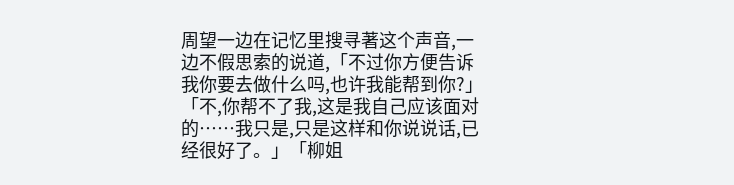周望一边在记忆里搜寻著这个声音,一边不假思索的说道,「不过你方便告诉我你要去做什么吗,也许我能帮到你?」
「不,你帮不了我,这是我自己应该面对的……我只是,只是这样和你说说话,已经很好了。」「柳姐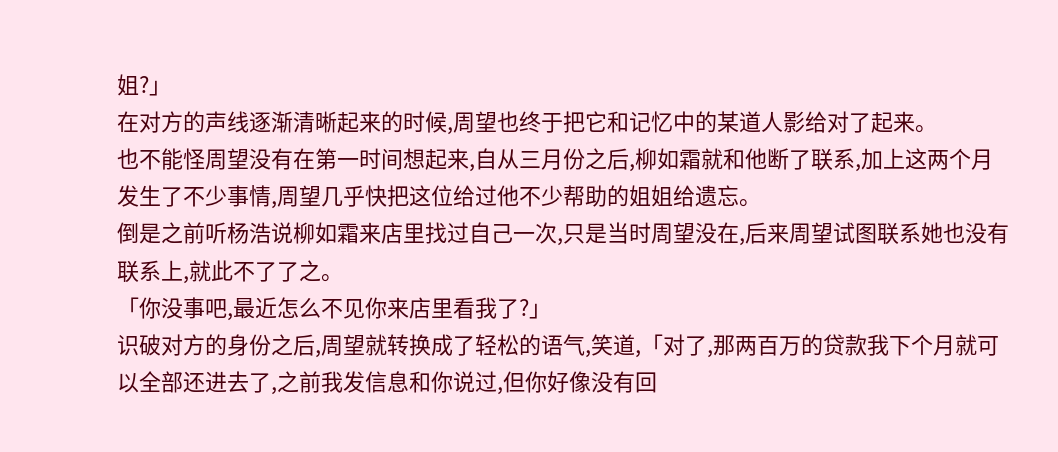姐?」
在对方的声线逐渐清晰起来的时候,周望也终于把它和记忆中的某道人影给对了起来。
也不能怪周望没有在第一时间想起来,自从三月份之后,柳如霜就和他断了联系,加上这两个月发生了不少事情,周望几乎快把这位给过他不少帮助的姐姐给遗忘。
倒是之前听杨浩说柳如霜来店里找过自己一次,只是当时周望没在,后来周望试图联系她也没有联系上,就此不了了之。
「你没事吧,最近怎么不见你来店里看我了?」
识破对方的身份之后,周望就转换成了轻松的语气,笑道,「对了,那两百万的贷款我下个月就可以全部还进去了,之前我发信息和你说过,但你好像没有回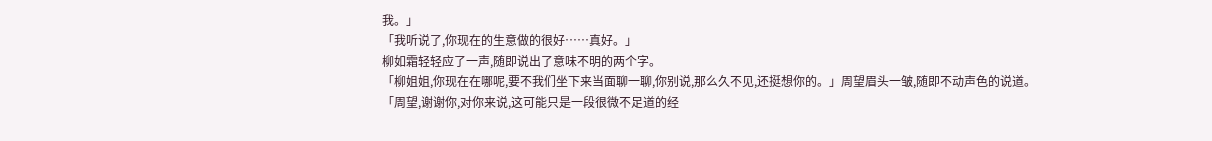我。」
「我听说了,你现在的生意做的很好……真好。」
柳如霜轻轻应了一声,随即说出了意味不明的两个字。
「柳姐姐,你现在在哪呢,要不我们坐下来当面聊一聊,你别说,那么久不见,还挺想你的。」周望眉头一皱,随即不动声色的说道。
「周望,谢谢你,对你来说,这可能只是一段很微不足道的经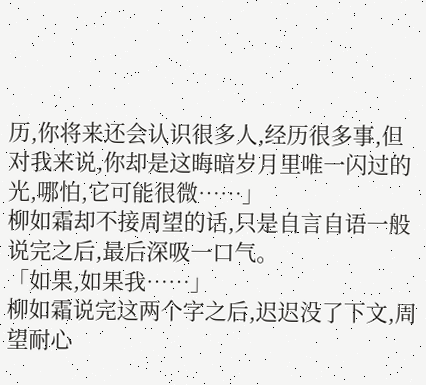历,你将来还会认识很多人,经历很多事,但对我来说,你却是这晦暗岁月里唯一闪过的光,哪怕,它可能很微……」
柳如霜却不接周望的话,只是自言自语一般说完之后,最后深吸一口气。
「如果,如果我……」
柳如霜说完这两个字之后,迟迟没了下文,周望耐心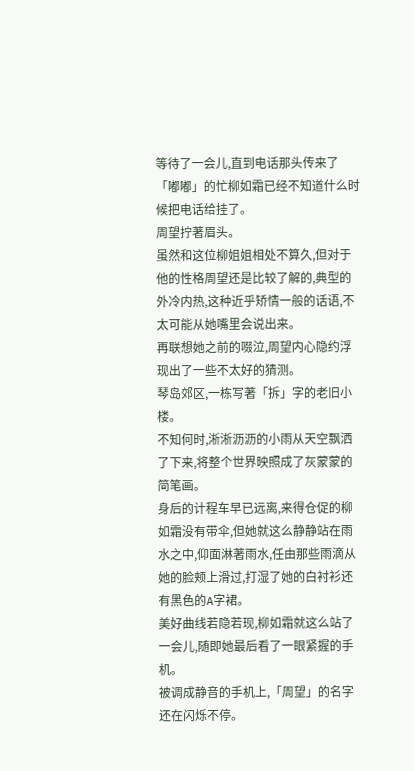等待了一会儿,直到电话那头传来了「嘟嘟」的忙柳如霜已经不知道什么时候把电话给挂了。
周望拧著眉头。
虽然和这位柳姐姐相处不算久,但对于他的性格周望还是比较了解的,典型的外冷内热,这种近乎矫情一般的话语,不太可能从她嘴里会说出来。
再联想她之前的啜泣,周望内心隐约浮现出了一些不太好的猜测。
琴岛郊区,一栋写著「拆」字的老旧小楼。
不知何时,淅淅沥沥的小雨从天空飘洒了下来,将整个世界映照成了灰蒙蒙的简笔画。
身后的计程车早已远离,来得仓促的柳如霜没有带伞,但她就这么静静站在雨水之中,仰面淋著雨水,任由那些雨滴从她的脸颊上滑过,打湿了她的白衬衫还有黑色的A字裙。
美好曲线若隐若现,柳如霜就这么站了一会儿,随即她最后看了一眼紧握的手机。
被调成静音的手机上,「周望」的名字还在闪烁不停。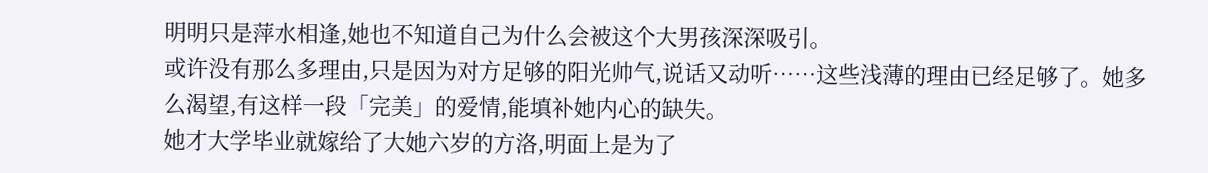明明只是萍水相逢,她也不知道自己为什么会被这个大男孩深深吸引。
或许没有那么多理由,只是因为对方足够的阳光帅气,说话又动听……这些浅薄的理由已经足够了。她多么渴望,有这样一段「完美」的爱情,能填补她内心的缺失。
她才大学毕业就嫁给了大她六岁的方洛,明面上是为了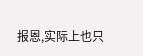报恩,实际上也只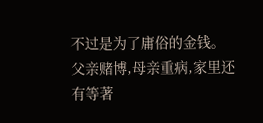不过是为了庸俗的金钱。父亲赌博,母亲重病,家里还有等著